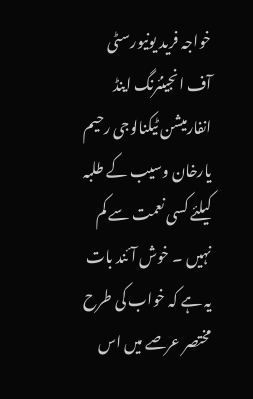خواجہ فرید یونیورسٹی آف انجینئرنگ اینڈ انفارمیشن ٹیکنالوجی رحیم یارخان وسیب کے طلبہ کیلئے کسی نعمت سے کم نہیں ۔ خوش آئند بات یہ ہے کہ خواب کی طرح مختصر عرصے میں اس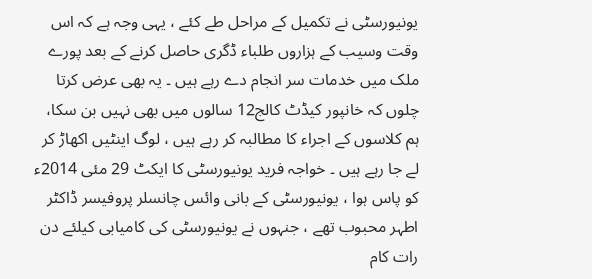یونیورسٹی نے تکمیل کے مراحل طے کئے ، یہی وجہ ہے کہ اس وقت وسیب کے ہزاروں طلباء ڈگری حاصل کرنے کے بعد پورے ملک میں خدمات سر انجام دے رہے ہیں ۔ یہ بھی عرض کرتا چلوں کہ خانپور کیڈٹ کالج12 سالوں میں بھی نہیں بن سکا، ہم کلاسوں کے اجراء کا مطالبہ کر رہے ہیں ، لوگ اینٹیں اکھاڑ کر لے جا رہے ہیں ۔ خواجہ فرید یونیورسٹی کا ایکٹ 29 مئی 2014ء کو پاس ہوا ، یونیورسٹی کے بانی وائس چانسلر پروفیسر ڈاکٹر اطہر محبوب تھے ، جنہوں نے یونیورسٹی کی کامیابی کیلئے دن رات کام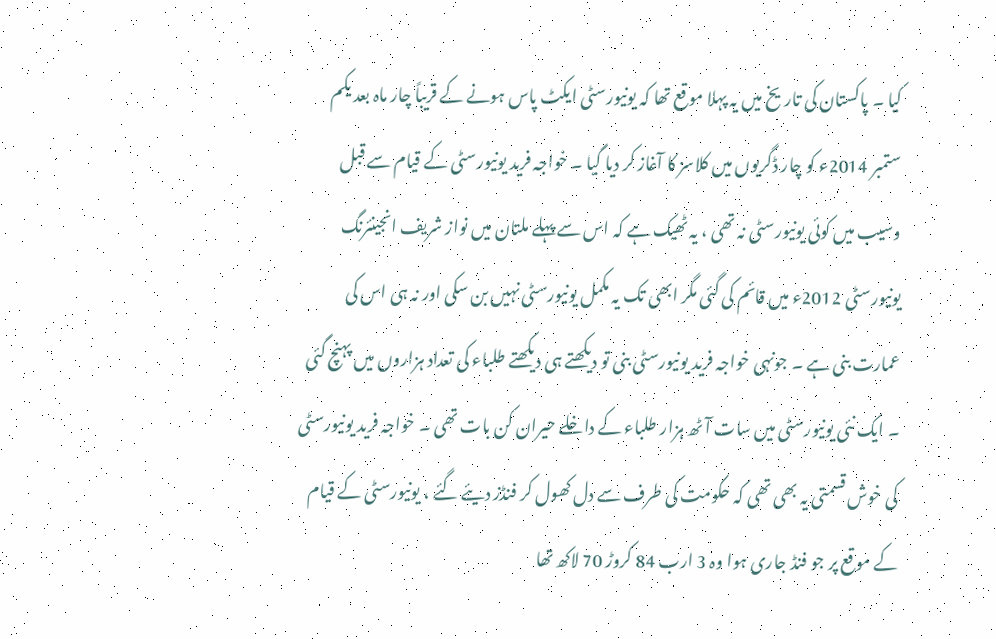کیا ۔ پاکستان کی تاریخ میں یہ پہلا موقع تھا کہ یونیورسٹی ایکٹ پاس ہونے کے قریباً چار ماہ بعد یکم ستمبر 2014ء کو چار ڈگریوں میں کلاسز کا آغاز کر دیا گیا ۔ خواجہ فرید یونیورسٹی کے قیام سے قبل وسیب میں کوئی یونیورسٹی نہ تھی ، یہ ٹھیک ہے کہ اس سے پہلے ملتان میں نواز شریف انجینئرنگ یونیورسٹی 2012ء میں قائم کی گئی مگر ابھی تک یہ مکمل یونیورسٹی نہیں بن سکی اور نہ ہی اس کی عمارت بنی ہے ۔ جونہی خواجہ فرید یونیورسٹی بنی تو دیکھتے ہی دیکھتے طلباء کی تعداد ہزاروں میں پہنچ گئی ۔ ایک نئی یونیورسٹی میں سات آٹھ ہزار طلباء کے داخلے حیران کن بات تھی ۔ خواجہ فرید یونیورسٹی کی خوش قسمتی یہ بھی تھی کہ حکومت کی طرف سے دل کھول کر فنڈز دیئے گئے ، یونیورسٹی کے قیام کے موقع پر جو فنڈ جاری ہوا وہ 3 ارب 84 کروڑ 70 لاکھ تھا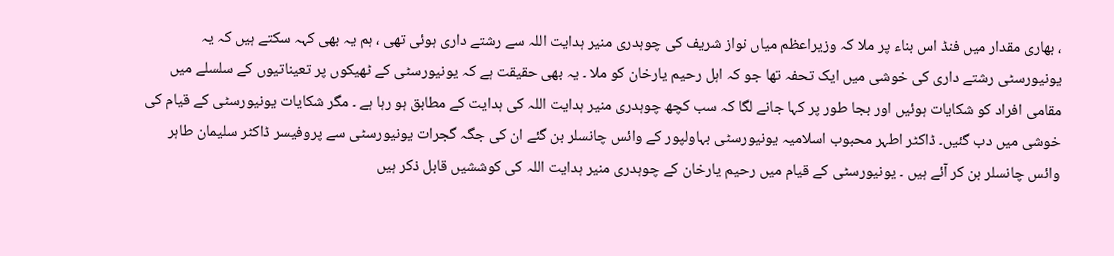، بھاری مقدار میں فنڈ اس بناء پر ملا کہ وزیراعظم میاں نواز شریف کی چوہدری منیر ہدایت اللہ سے رشتے داری ہوئی تھی ، ہم یہ بھی کہہ سکتے ہیں کہ یہ یونیورسٹی رشتے داری کی خوشی میں ایک تحفہ تھا جو کہ اہل رحیم یارخان کو ملا ۔ یہ بھی حقیقت ہے کہ یونیورسٹی کے ٹھیکوں پر تعیناتیوں کے سلسلے میں مقامی افراد کو شکایات ہوئیں اور بجا طور پر کہا جانے لگا کہ سب کچھ چوہدری منیر ہدایت اللہ کی ہدایت کے مطابق ہو رہا ہے ۔ مگر شکایات یونیورسٹی کے قیام کی خوشی میں دب گئیں۔ ڈاکٹر اطہر محبوب اسلامیہ یونیورسٹی بہاولپور کے وائس چانسلر بن گئے ان کی جگہ گجرات یونیورسٹی سے پروفیسر ڈاکٹر سلیمان طاہر وائس چانسلر بن کر آئے ہیں ۔ یونیورسٹی کے قیام میں رحیم یارخان کے چوہدری منیر ہدایت اللہ کی کوششیں قابل ذکر ہیں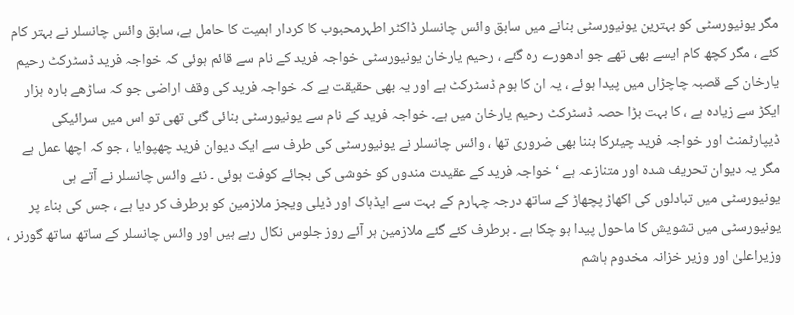مگر یونیورسٹی کو بہترین یونیورسٹی بنانے میں سابق وائس چانسلر ڈاکٹر اطہرمحبوب کا کردار اہمیت کا حامل ہے، سابق وائس چانسلر نے بہتر کام کئے ، مگر کچھ کام ایسے بھی تھے جو ادھورے رہ گئے ، رحیم یارخان یونیورسٹی خواجہ فرید کے نام سے قائم ہوئی کہ خواجہ فرید ڈسٹرکٹ رحیم یارخان کے قصبہ چاچڑاں میں پیدا ہوئے ، یہ ان کا ہوم ڈسٹرکٹ ہے اور یہ بھی حقیقت ہے کہ خواجہ فرید کی وقف اراضی جو کہ ساڑھے بارہ ہزار ایکڑ سے زیادہ ہے ، کا بہت بڑا حصہ ڈسٹرکٹ رحیم یارخان میں ہے۔ خواجہ فرید کے نام سے یونیورسٹی بنائی گئی تھی تو اس میں سرائیکی ڈیپارٹمنٹ اور خواجہ فرید چیئرکا بننا بھی ضروری تھا ، وائس چانسلر نے یونیورسٹی کی طرف سے ایک دیوان فرید چھپوایا ، جو کہ اچھا عمل ہے مگر یہ دیوان تحریف شدہ اور متنازعہ ہے ‘ خواجہ فرید کے عقیدت مندوں کو خوشی کی بجائے کوفت ہوئی ۔ نئے وائس چانسلر نے آتے ہی یونیورسٹی میں تبادلوں کی اکھاڑ پچھاڑ کے ساتھ درجہ چہارم کے بہت سے ایڈہاک اور ڈیلی ویجز ملازمین کو برطرف کر دیا ہے ، جس کی بناء پر یونیورسٹی میں تشویش کا ماحول پیدا ہو چکا ہے ۔ برطرف کئے گئے ملازمین ہر آئے روز جلوس نکال رہے ہیں اور وائس چانسلر کے ساتھ ساتھ گورنر ، وزیراعلیٰ اور وزیر خزانہ مخدوم ہاشم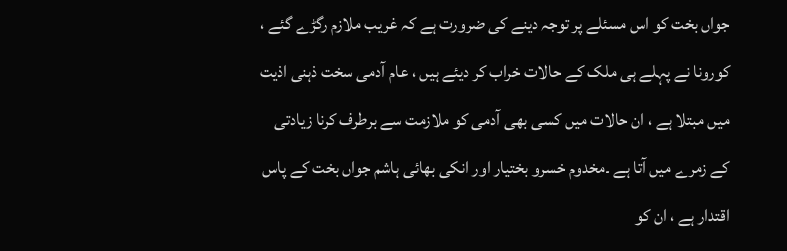جواں بخت کو اس مسئلے پر توجہ دینے کی ضرورت ہے کہ غریب ملازم رگڑے گئے ، کورونا نے پہلے ہی ملک کے حالات خراب کر دیئے ہیں ، عام آدمی سخت ذہنی اذیت میں مبتلا ہے ، ان حالات میں کسی بھی آدمی کو ملازمت سے برطرف کرنا زیادتی کے زمرے میں آتا ہے ۔مخدوم خسرو بختیار اور انکی بھائی ہاشم جواں بخت کے پاس اقتدار ہے ، ان کو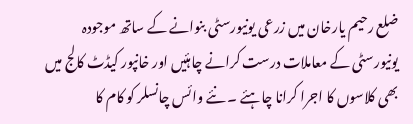ضلع رحیم یارخان میں زرعی یونیورسٹی بنوانے کے ساتھ موجودہ یونیورسٹی کے معاملات درست کرانے چاہئیں اور خانپور کیڈٹ کالج میں بھی کلاسوں کا اجرا کرانا چاہئے ۔ نئے وائس چانسلر کو کام کا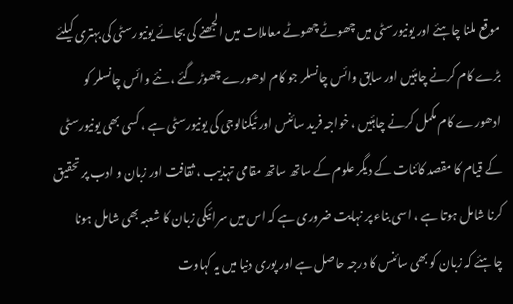موقع ملنا چاہئے اور یونیورسٹی میں چھوٹے چھوٹے معاملات میں الجھنے کی بجائے یونیورسٹی کی بہتری کیلئے بڑے کام کرنے چاہئیں اور سابق وائس چانسلر جو کام ادھورے چھوڑ گئے ، نئے وائس چانسلر کو ادھورے کام مکمل کرنے چاہئیں ، خواجہ فرید سائنس اور ٹیکنالوجی کی یونیورسٹی ہے ، کسی بھی یونیورسٹی کے قیام کا مقصد کائنات کے دیگر علوم کے ساتھ ساتھ مقامی تہذیب ، ثقافت اور زبان و ادب پر تحقیق کرنا شامل ہوتا ہے ، اسی بناء پر نہایت ضروری ہے کہ اس میں سرائیکی زبان کا شعبہ بھی شامل ہونا چاہئے کہ زبان کو بھی سائنس کا درجہ حاصل ہے اور پوری دنیا میں یہ کہاوت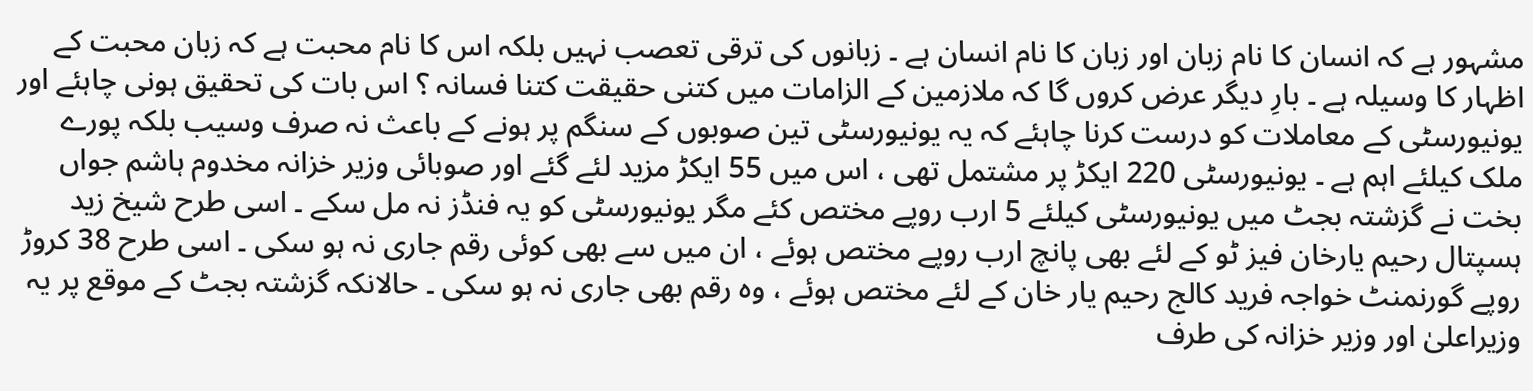مشہور ہے کہ انسان کا نام زبان اور زبان کا نام انسان ہے ۔ زبانوں کی ترقی تعصب نہیں بلکہ اس کا نام محبت ہے کہ زبان محبت کے اظہار کا وسیلہ ہے ۔ بارِ دیگر عرض کروں گا کہ ملازمین کے الزامات میں کتنی حقیقت کتنا فسانہ ؟ اس بات کی تحقیق ہونی چاہئے اور یونیورسٹی کے معاملات کو درست کرنا چاہئے کہ یہ یونیورسٹی تین صوبوں کے سنگم پر ہونے کے باعث نہ صرف وسیب بلکہ پورے ملک کیلئے اہم ہے ۔ یونیورسٹی 220 ایکڑ پر مشتمل تھی ، اس میں 55 ایکڑ مزید لئے گئے اور صوبائی وزیر خزانہ مخدوم ہاشم جواں بخت نے گزشتہ بجٹ میں یونیورسٹی کیلئے 5 ارب روپے مختص کئے مگر یونیورسٹی کو یہ فنڈز نہ مل سکے ۔ اسی طرح شیخ زید ہسپتال رحیم یارخان فیز ٹو کے لئے بھی پانچ ارب روپے مختص ہوئے ، ان میں سے بھی کوئی رقم جاری نہ ہو سکی ۔ اسی طرح 38 کروڑ روپے گورنمنٹ خواجہ فرید کالج رحیم یار خان کے لئے مختص ہوئے ، وہ رقم بھی جاری نہ ہو سکی ۔ حالانکہ گزشتہ بجٹ کے موقع پر یہ وزیراعلیٰ اور وزیر خزانہ کی طرف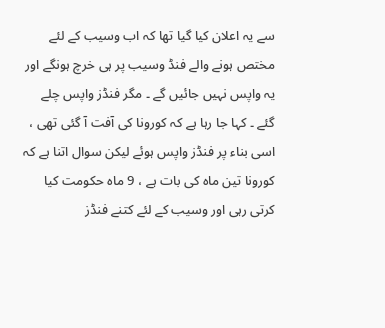سے یہ اعلان کیا گیا تھا کہ اب وسیب کے لئے مختص ہونے والے فنڈ وسیب پر ہی خرچ ہونگے اور یہ واپس نہیں جائیں گے ۔ مگر فنڈز واپس چلے گئے ۔ کہا جا رہا ہے کہ کورونا کی آفت آ گئی تھی ، اسی بناء پر فنڈز واپس ہوئے لیکن سوال اتنا ہے کہ کورونا تین ماہ کی بات ہے ، 9 ماہ حکومت کیا کرتی رہی اور وسیب کے لئے کتنے فنڈز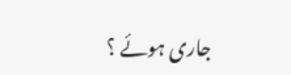جاری ہوئے ؟